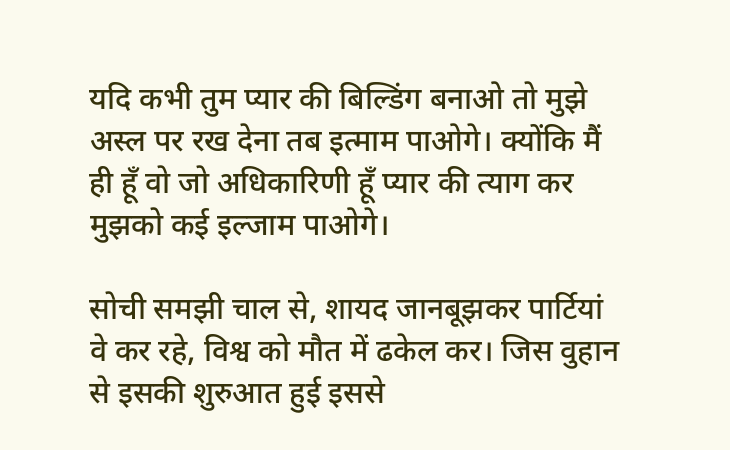यदि कभी तुम प्यार की बिल्डिंग बनाओ तो मुझे अस्ल पर रख देना तब इत्माम पाओगे। क्योंकि मैं ही हूँ वो जो अधिकारिणी हूँ प्यार की त्याग कर मुझको कई इल्जाम पाओगे।

सोची समझी चाल से, शायद जानबूझकर पार्टियां वे कर रहे, विश्व को मौत में ढकेल कर। जिस वुहान से इसकी शुरुआत हुई इससे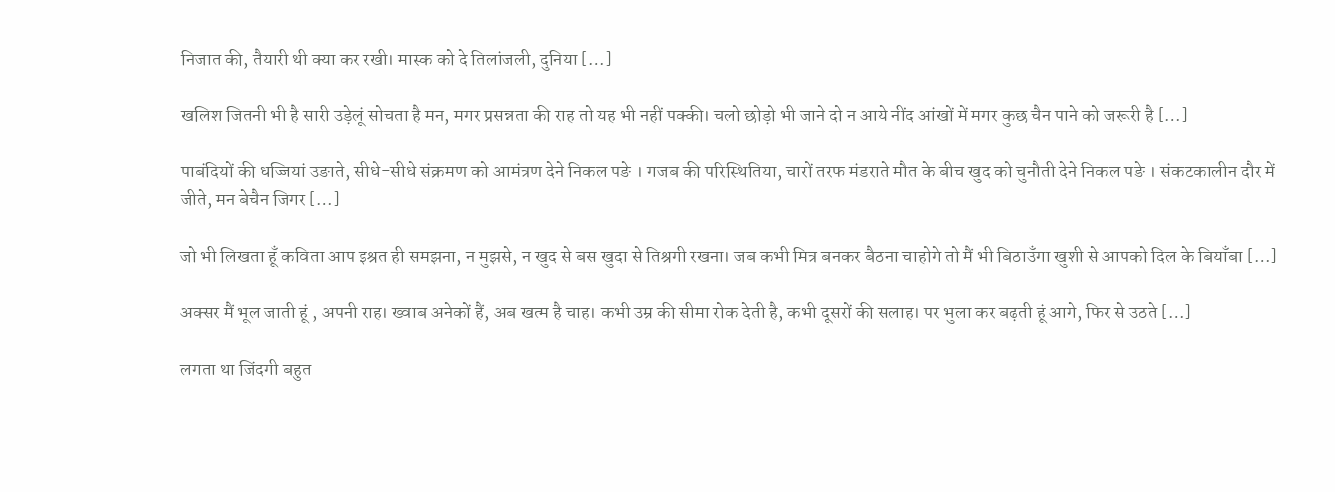निजात की, तैयारी थी क्या कर रखी। मास्क को दे तिलांजली, दुनिया […]

खलिश जितनी भी है सारी उड़ेलूं सोचता है मन, मगर प्रसन्नता की राह तो यह भी नहीं पक्की। चलो छोड़ो भी जाने दो न आये नींद आंखों में मगर कुछ चैन पाने को जरूरी है […]

पाबंदियों की धज्जियां उङाते, सीधे-सीधे संक्रमण को आमंत्रण देने निकल पङे । गजब की परिस्थितिया, चारों तरफ मंडराते मौत के बीच खुद को चुनौती देने निकल पङे । संकटकालीन दौर में जीते, मन बेचैन जिगर […]

जो भी लिखता हूँ कविता आप इश्रत ही समझना, न मुझसे, न खुद से बस खुदा से तिश्रगी रखना। जब कभी मित्र बनकर बैठना चाहोगे तो मैं भी बिठाउँगा खुशी से आपको दिल के बियाँबा […]

अक्सर मैं भूल जाती हूं , अपनी राह। ख्वाब अनेकों हैं, अब खत्म है चाह। कभी उम्र की सीमा रोक देती है, कभी दूसरों की सलाह। पर भुला कर बढ़ती हूं आगे, फिर से उठते […]

लगता था जिंदगी बहुत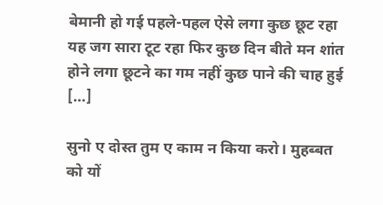बेमानी हो गई पहले-पहल ऐसे लगा कुछ छूट रहा यह जग सारा टूट रहा फिर कुछ दिन बीते मन शांत होने लगा छूटने का गम नहीं कुछ पाने की चाह हुई […]

सुनो ए दोस्त तुम ए काम न किया करो। मुहब्बत को यों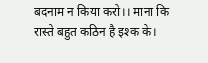बदनाम न किया करो।। माना कि रास्ते बहुत कठिन है इश्क के।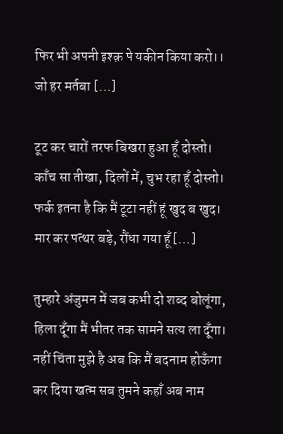फिर भी अपनी इश्क़ पे यकीन किया करो।। जो हर मर्तबा […]

टूट कर चारों तरफ बिखरा हुआ हूँ दोस्तो। काँच सा तीखा, दिलों में, चुभ रहा हूँ दोस्तो। फर्क इतना है कि मैं टूटा नहीं हूं खुद ब खुद। मार कर पत्थर बड़े, रौंधा गया हूँ […]

तुम्हारे अंजुमन में जब कभी दो शब्द बोलूंगा, हिला दूँगा मैं भीतर तक सामने सत्य ला दूँगा। नहीं चिंता मुझे है अब कि मैं बदनाम होऊँगा कर दिया खत्म सब तुमने कहाँ अब नाम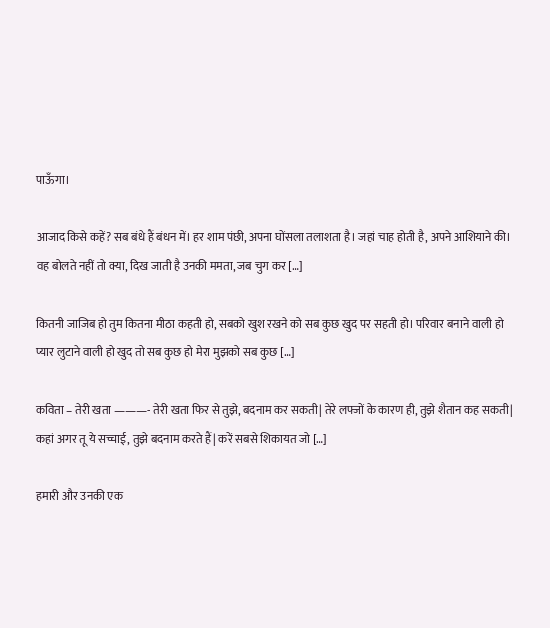पाऊँगा।

आजाद किसे कहें? सब बंधे हैं बंधन में। हर शाम पंछी, अपना घोंसला तलाशता है। जहां चाह होती है, अपने आशियाने की। वह बोलते नहीं तो क्या, दिख जाती है उनकी ममता, जब चुग कर […]

कितनी जाजिब हो तुम कितना मीठा कहती हो, सबको खुश रखने को सब कुछ खुद पर सहती हो। परिवार बनाने वाली हो प्यार लुटाने वाली हो खुद तो सब कुछ हो मेरा मुझको सब कुछ […]

कविता – तेरी खता ———- तेरी खता फिर से तुझे, बदनाम कर सकती| तेरे लफ्जों के कारण ही, तुझे शैतान कह सकती| कहां अगर तू ये सच्चाई, तुझे बदनाम करते हैं| करें सबसे शिकायत जो […]

हमारी और उनकी एक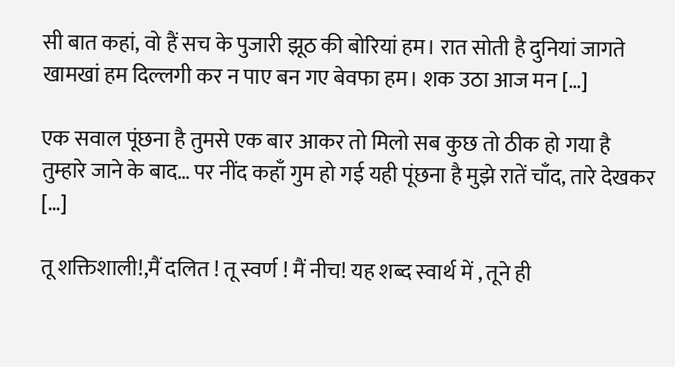सी बात कहां, वो हैं सच के पुजारी झूठ की बोरियां हम। रात सोती है दुनियां जागते खामखां हम दिल्लगी कर न पाए बन गए बेवफा हम। शक उठा आज मन […]

एक सवाल पूंछना है तुमसे एक बार आकर तो मिलो सब कुछ तो ठीक हो गया है तुम्हारे जाने के बाद… पर नींद कहाँ गुम हो गई यही पूंछना है मुझे रातें चाँद, तारे देखकर […]

तू शक्तिशाली!,मैं दलित ! तू स्वर्ण ! मैं नीच! यह शब्द स्वार्थ में , तूने ही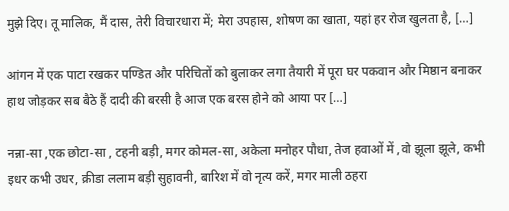मुझे दिए। तू मालिक, मैं दास, तेरी विचारधारा में; मेरा उपहास, शोषण का खाता, यहां हर रोज खुलता है, […]

आंगन में एक पाटा रखकर पण्डित और परिचितों को बुलाकर लगा तैयारी में पूरा घर पकवान और मिष्ठान बनाकर हाथ जोड़कर सब बैठे हैं दादी की बरसी है आज एक बरस होने को आया पर […]

नन्ना-सा ,एक छोटा-सा , टहनी बड़ी, मगर कोमल-सा, अकेला मनोहर पौधा, तेज हवाओं में ,वो झूला झूले, कभी इधर कभी उधर, क्रीडा ललाम बड़ी सुहावनी, बारिश में वो नृत्य करें, मगर माली ठहरा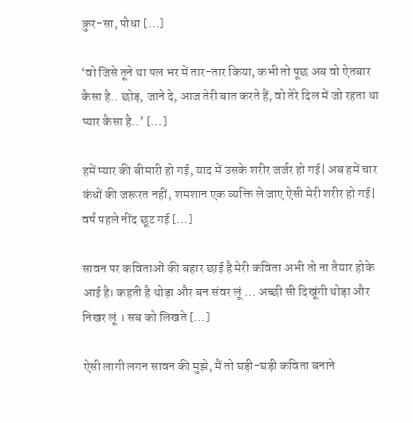क्रुर-सा, पौधा […]

‘वो जिसे तूने था पल भर में तार-तार किया, कभी तो पूछ अब वो ऐतबार कैसा है.. छोड़, जाने दे, आज तेरी बात करते हैं, वो तेरे दिल में जो रहता था प्यार कैसा है..’ […]

हमें प्यार की बीमारी हो गई, याद में उसके शरीर जर्जर हो गई| अब हमें चार कंधों की जरूरत नहीं, शमशान एक व्यक्ति ले जाए ऐसी मेरी शरीर हो गई| वर्ष पहले नींद छूट गई […]

सावन पर कविताओं की बहार छाई है मेरी कविता अभी तो ना तैयार होके आई है। कहती है थोड़ा और बन संवर लूं … अच्छी सी दिखूंगी थोड़ा और निखर लूं । सब को लिखते […]

ऐसी लागी लगन सावन की मुझे, मैं तो घड़ी-घड़ी कविता बनाने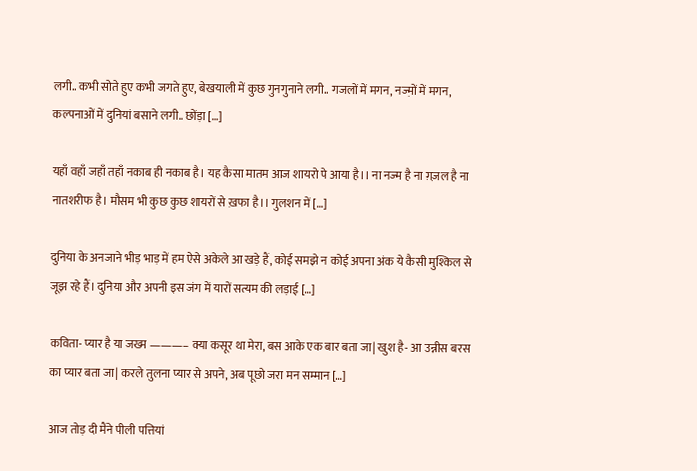लगी.. कभी सोते हुए कभी जगते हुए, बेखयाली में कुछ गुनगुनाने लगी.. गजलों में मगन, नज्म़ों में मगन, कल्पनाओं में दुनियां बसाने लगी.. छोंड़ा […]

यहाँ वहाँ जहाँ तहाँ नकाब ही नकाब है। यह कैसा मातम आज शायरो पे आया है।। ना नज्म है ना ग़ज़ल है ना नातशरीफ है। मौसम भी कुछ कुछ शायरों से ख़फा है।। गुलशन में […]

दुनिया के अनजाने भीड़ भाड़ में हम ऐसे अकेले आ खड़े हैं, कोई समझे न कोई अपना अंक ये कैसी मुश्किल से जूझ रहे हैं। दुनिया और अपनी इस जंग में यारों सत्यम की लड़ाई […]

कविता- प्यार है या जख्म ———– क्या कसूर था मेरा, बस आके एक बार बता जा| खुश है- आ उन्नीस बरस का प्यार बता जा| करले तुलना प्यार से अपने, अब पूछो जरा मन सम्मान […]

आज तोड़ दी मैंने पीली पत्तियां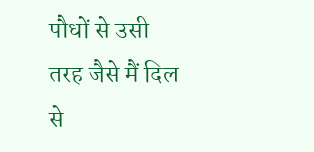पौधों से उसी तरह जैसे मैं दिल से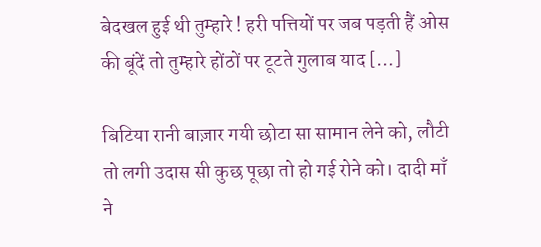बेदखल हुई थी तुम्हारे ! हरी पत्तियों पर जब पड़ती हैं ओस की बूंदें तो तुम्हारे होंठों पर टूटते गुलाब याद […]

बिटिया रानी बाज़ार गयी छोटा सा सामान लेने को, लौटी तो लगी उदास सी कुछ पूछा तो हो गई रोने को। दादी माँ ने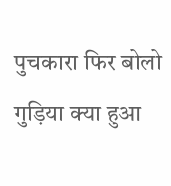पुचकारा फिर बोलो गुड़िया क्या हुआ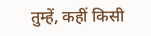तुम्हें, कहीं किसी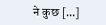ने कुछ […]